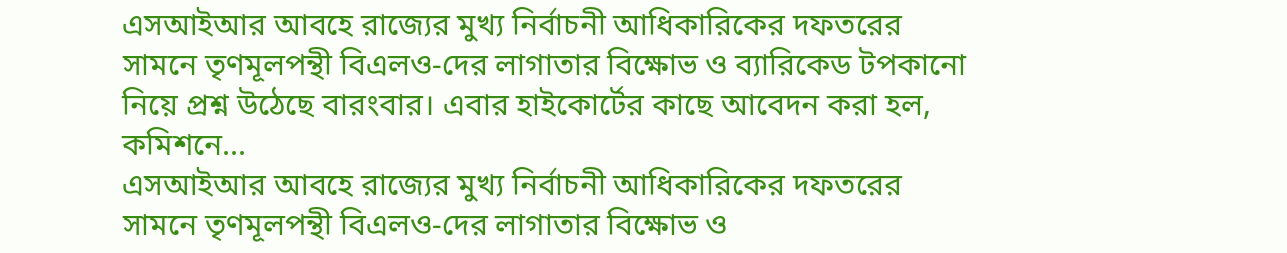এসআইআর আবহে রাজ্যের মুখ্য নির্বাচনী আধিকারিকের দফতরের সামনে তৃণমূলপন্থী বিএলও-দের লাগাতার বিক্ষোভ ও ব্যারিকেড টপকানো নিয়ে প্রশ্ন উঠেছে বারংবার। এবার হাইকোর্টের কাছে আবেদন করা হল, কমিশনে...
এসআইআর আবহে রাজ্যের মুখ্য নির্বাচনী আধিকারিকের দফতরের সামনে তৃণমূলপন্থী বিএলও-দের লাগাতার বিক্ষোভ ও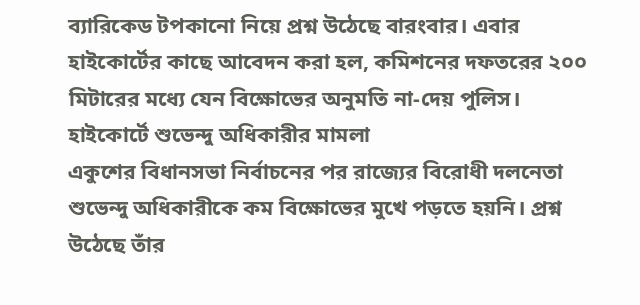ব্যারিকেড টপকানো নিয়ে প্রশ্ন উঠেছে বারংবার। এবার হাইকোর্টের কাছে আবেদন করা হল, কমিশনের দফতরের ২০০ মিটারের মধ্যে যেন বিক্ষোভের অনুমতি না-দেয় পুলিস।
হাইকোর্টে শুভেন্দু অধিকারীর মামলা
একুশের বিধানসভা নির্বাচনের পর রাজ্যের বিরোধী দলনেতা শুভেন্দু অধিকারীকে কম বিক্ষোভের মুখে পড়তে হয়নি। প্রশ্ন উঠেছে তাঁর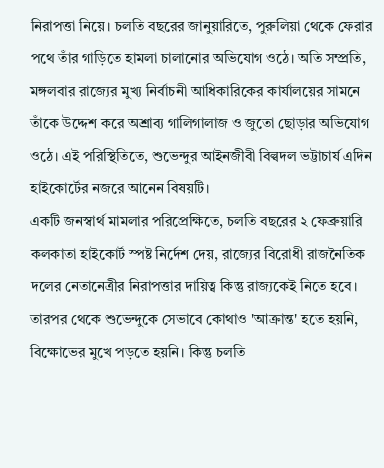নিরাপত্তা নিয়ে। চলতি বছরের জানুয়ারিতে, পুরুলিয়া থেকে ফেরার পথে তাঁর গাড়িতে হামলা চালানোর অভিযোগ ওঠে। অতি সম্প্রতি, মঙ্গলবার রাজ্যের মুখ্য নির্বাচনী আধিকারিকের কার্যালয়ের সামনে তাঁকে উদ্দেশ করে অশ্রাব্য গালিগালাজ ও জুতো ছোড়ার অভিযোগ ওঠে। এই পরিস্থিতিতে, শুভেন্দুর আইনজীবী বিল্বদল ভট্টাচার্য এদিন হাইকোর্টের নজরে আনেন বিষয়টি।
একটি জনস্বার্থ মামলার পরিপ্রেক্ষিতে, চলতি বছরের ২ ফেব্রুয়ারি কলকাতা হাইকোর্ট স্পষ্ট নির্দেশ দেয়, রাজ্যের বিরোধী রাজনৈতিক দলের নেতানেত্রীর নিরাপত্তার দায়িত্ব কিন্তু রাজ্যকেই নিতে হবে। তারপর থেকে শুভেন্দুকে সেভাবে কোথাও 'আক্রান্ত' হতে হয়নি, বিক্ষোভের মুখে পড়তে হয়নি। কিন্তু চলতি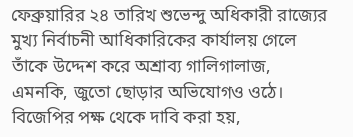ফেব্রুয়ারির ২৪ তারিখ শুভেন্দু অধিকারী রাজ্যের মুখ্য নির্বাচনী আধিকারিকের কার্যালয় গেলে তাঁকে উদ্দেশ করে অশ্রাব্য গালিগালাজ, এমনকি, জুতো ছোড়ার অভিযোগও ওঠে। বিজেপির পক্ষ থেকে দাবি করা হয়,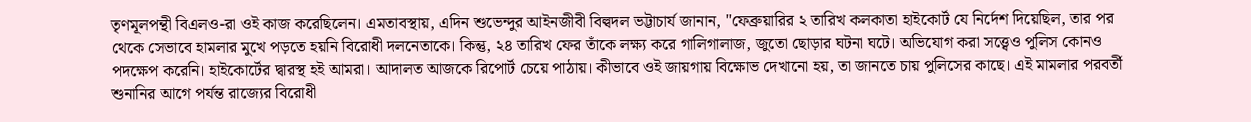তৃণমূলপন্থী বিএলও-রা ওই কাজ করেছিলেন। এমতাবস্থায়, এদিন শুভেন্দুর আইনজীবী বিল্বদল ভট্টাচার্য জানান, "ফেব্রুয়ারির ২ তারিখ কলকাতা হাইকোর্ট যে নির্দেশ দিয়েছিল, তার পর থেকে সেভাবে হামলার মুখে পড়তে হয়নি বিরোধী দলনেতাকে। কিন্তু, ২৪ তারিখ ফের তাঁকে লক্ষ্য করে গালিগালাজ, জুতো ছোড়ার ঘটনা ঘটে। অভিযোগ করা সত্ত্বেও পুলিস কোনও পদক্ষেপ করেনি। হাইকোর্টের দ্বারস্থ হই আমরা। আদালত আজকে রিপোর্ট চেয়ে পাঠায়। কীভাবে ওই জায়গায় বিক্ষোভ দেখানো হয়, তা জানতে চায় পুলিসের কাছে। এই মামলার পরবর্তী শুনানির আগে পর্যন্ত রাজ্যের বিরোধী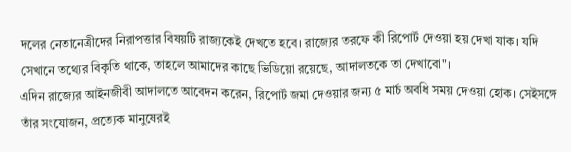দলের নেতানেত্রীদের নিরাপত্তার বিষয়টি রাজ্যকেই দেখতে হবে। রাজ্যের তরফে কী রিপোর্ট দেওয়া হয় দেখা যাক। যদি সেখানে তথ্যের বিকৃতি থাকে, তাহলে আমাদের কাছে ভিডিয়ো রয়েছে, আদালতকে তা দেখাবো"।
এদিন রাজ্যের আইনজীবী আদালতে আবেদন করেন, রিপোর্ট জমা দেওয়ার জন্য ৫ মার্চ অবধি সময় দেওয়া হোক। সেইসঙ্গে তাঁর সংযোজন, প্রত্যেক মানুষেরই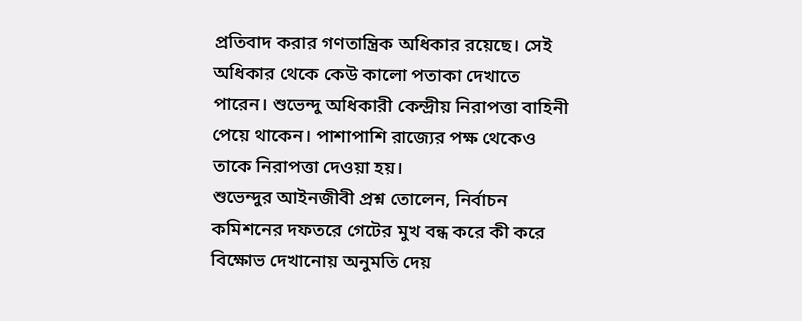প্রতিবাদ করার গণতান্ত্রিক অধিকার রয়েছে। সেই অধিকার থেকে কেউ কালো পতাকা দেখাতে পারেন। শুভেন্দু অধিকারী কেন্দ্রীয় নিরাপত্তা বাহিনী পেয়ে থাকেন। পাশাপাশি রাজ্যের পক্ষ থেকেও তাকে নিরাপত্তা দেওয়া হয়।
শুভেন্দুর আইনজীবী প্রশ্ন তোলেন, নির্বাচন কমিশনের দফতরে গেটের মুখ বন্ধ করে কী করে বিক্ষোভ দেখানোয় অনুমতি দেয়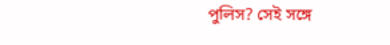পুলিস? সেই সঙ্গে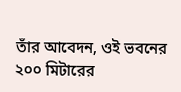তাঁর আবেদন, ওই ভবনের ২০০ মিটারের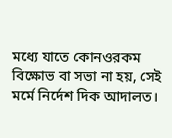মধ্যে যাতে কোনওরকম বিক্ষোভ বা সভা না হয়, সেই মর্মে নির্দেশ দিক আদালত।